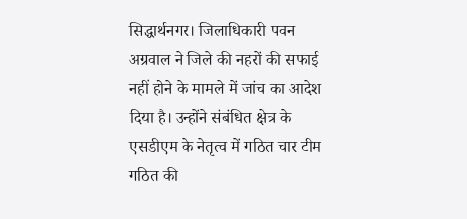सिद्धार्थनगर। जिलाधिकारी पवन अग्रवाल ने जिले की नहरों की सफाई नहीं होने के मामले में जांच का आदेश दिया है। उन्होंने संबंधित क्षेत्र के एसडीएम के नेतृत्व में गठित चार टीम गठित की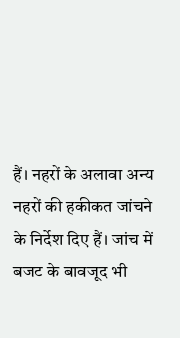हैं। नहरों के अलावा अन्य नहरों की हकीकत जांचने के निर्देश दिए हैं। जांच में बजट के बावजूद भी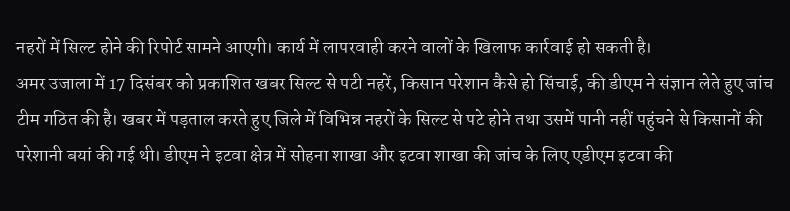नहरों में सिल्ट होने की रिपोर्ट सामने आएगी। कार्य में लापरवाही करने वालों के खिलाफ कार्रवाई हो सकती है।
अमर उजाला में 17 दिसंबर को प्रकाशित खबर सिल्ट से पटी नहरें, किसान परेशान कैसे हो सिंचाई, की डीएम ने संज्ञान लेते हुए जांच टीम गठित की है। खबर में पड़ताल करते हुए जिले में विभिन्न नहरों के सिल्ट से पटे होने तथा उसमें पानी नहीं पहुंचने से किसानों की परेशानी बयां की गई थी। डीएम ने इटवा क्षेत्र में सोहना शाखा और इटवा शाखा की जांच के लिए एडीएम इटवा की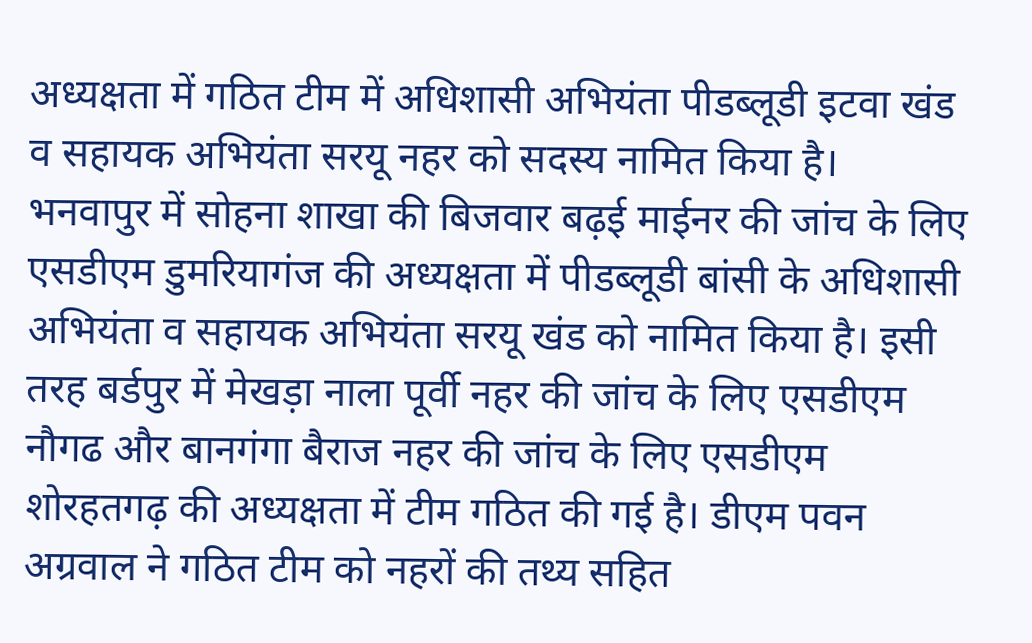अध्यक्षता में गठित टीम में अधिशासी अभियंता पीडब्लूडी इटवा खंड व सहायक अभियंता सरयू नहर को सदस्य नामित किया है।
भनवापुर में सोहना शाखा की बिजवार बढ़ई माईनर की जांच के लिए एसडीएम डुमरियागंज की अध्यक्षता में पीडब्लूडी बांसी के अधिशासी अभियंता व सहायक अभियंता सरयू खंड को नामित किया है। इसी तरह बर्डपुर में मेखड़ा नाला पूर्वी नहर की जांच के लिए एसडीएम नौगढ और बानगंगा बैराज नहर की जांच के लिए एसडीएम शोरहतगढ़ की अध्यक्षता में टीम गठित की गई है। डीएम पवन अग्रवाल ने गठित टीम को नहरों की तथ्य सहित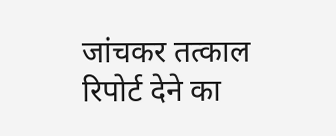जांचकर तत्काल रिपोर्ट देने का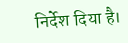निर्देश दिया है।